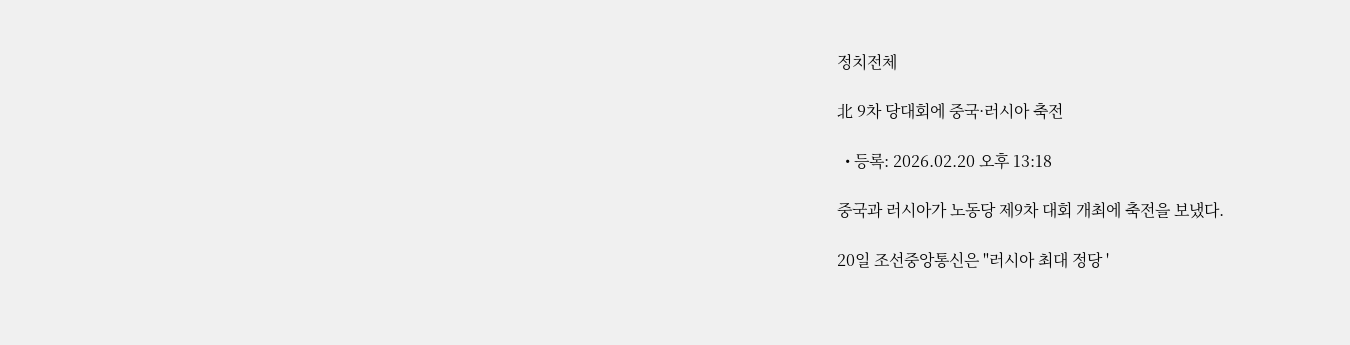정치전체

北 9차 당대회에 중국·러시아 축전

  • 등록: 2026.02.20 오후 13:18

중국과 러시아가 노동당 제9차 대회 개최에 축전을 보냈다.

20일 조선중앙통신은 "러시아 최대 정당 '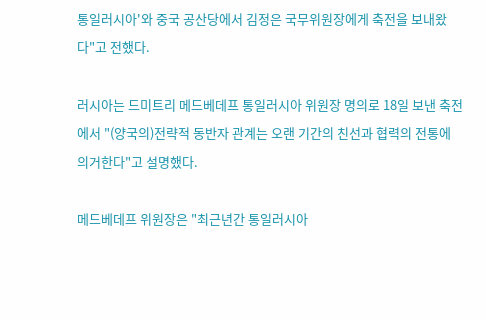통일러시아'와 중국 공산당에서 김정은 국무위원장에게 축전을 보내왔다"고 전했다.

러시아는 드미트리 메드베데프 통일러시아 위원장 명의로 18일 보낸 축전에서 "(양국의)전략적 동반자 관계는 오랜 기간의 친선과 협력의 전통에 의거한다"고 설명했다.

메드베데프 위원장은 "최근년간 통일러시아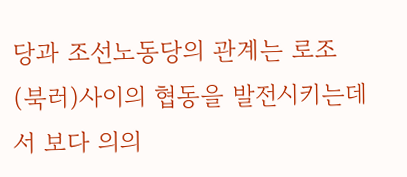당과 조선노동당의 관계는 로조(북러)사이의 협동을 발전시키는데서 보다 의의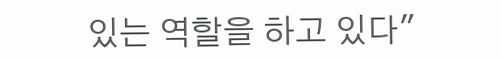있는 역할을 하고 있다"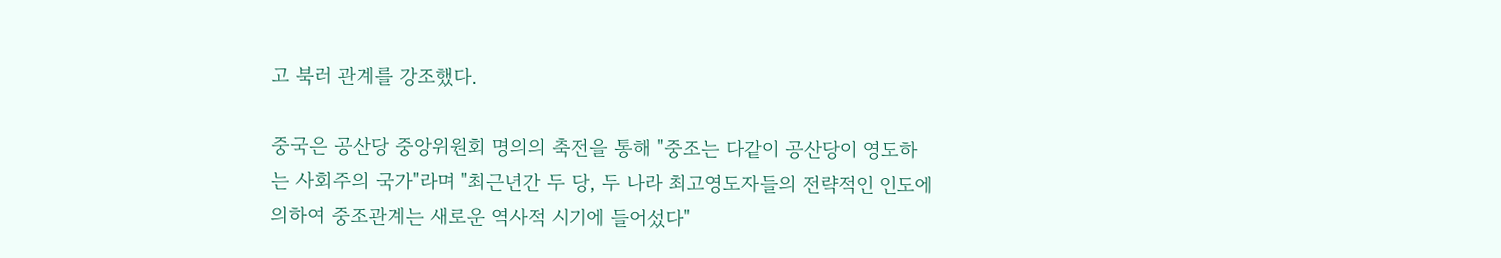고 북러 관계를 강조했다.

중국은 공산당 중앙위원회 명의의 축전을 통해 "중조는 다같이 공산당이 영도하는 사회주의 국가"라며 "최근년간 두 당, 두 나라 최고영도자들의 전략적인 인도에 의하여 중조관계는 새로운 역사적 시기에 들어섰다"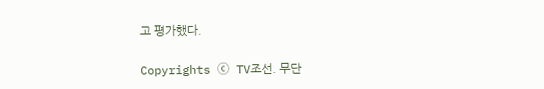고 평가했다.

Copyrights ⓒ TV조선. 무단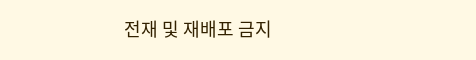전재 및 재배포 금지